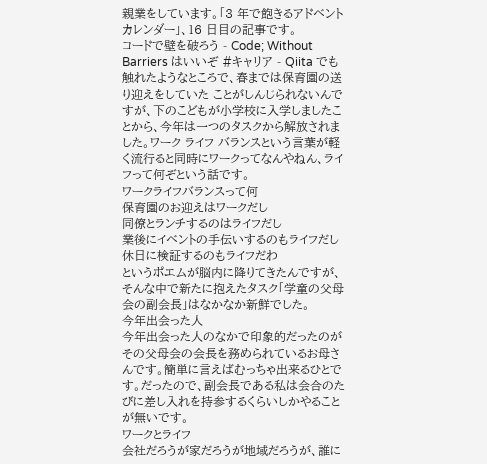親業をしています。「3 年で飽きるアドベントカレンダー」、16 日目の記事です。
コードで壁を破ろう - Code; Without Barriers はいいぞ #キャリア - Qiita でも触れたようなところで、春までは保育園の送り迎えをしていた ことがしんじられないんですが、下のこどもが小学校に入学しましたことから、今年は一つのタスクから解放されました。ワーク ライフ バランスという言葉が軽く流行ると同時にワークってなんやねん、ライフって何ぞという話です。
ワークライフバランスって何
保育園のお迎えはワークだし
同僚とランチするのはライフだし
業後にイベントの手伝いするのもライフだし
休日に検証するのもライフだわ
というポエムが脳内に降りてきたんですが、そんな中で新たに抱えたタスク「学童の父母会の副会長」はなかなか新鮮でした。
今年出会った人
今年出会った人のなかで印象的だったのがその父母会の会長を務められているお母さんです。簡単に言えばむっちゃ出来るひとです。だったので、副会長である私は会合のたびに差し入れを持参するくらいしかやることが無いです。
ワークとライフ
会社だろうが家だろうが地域だろうが、誰に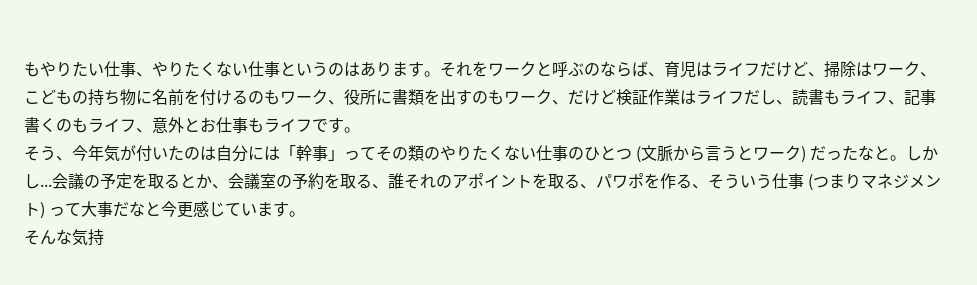もやりたい仕事、やりたくない仕事というのはあります。それをワークと呼ぶのならば、育児はライフだけど、掃除はワーク、こどもの持ち物に名前を付けるのもワーク、役所に書類を出すのもワーク、だけど検証作業はライフだし、読書もライフ、記事書くのもライフ、意外とお仕事もライフです。
そう、今年気が付いたのは自分には「幹事」ってその類のやりたくない仕事のひとつ (文脈から言うとワーク) だったなと。しかし...会議の予定を取るとか、会議室の予約を取る、誰それのアポイントを取る、パワポを作る、そういう仕事 (つまりマネジメント) って大事だなと今更感じています。
そんな気持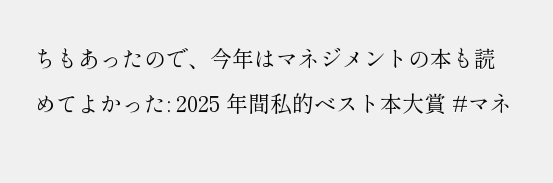ちもあったので、今年はマネジメントの本も読めてよかった: 2025 年間私的ベスト本大賞 #マネ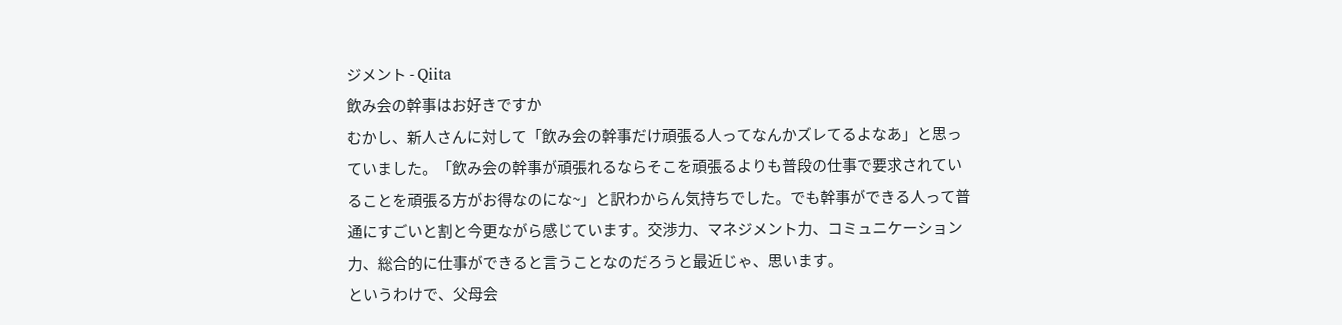ジメント - Qiita
飲み会の幹事はお好きですか
むかし、新人さんに対して「飲み会の幹事だけ頑張る人ってなんかズレてるよなあ」と思っていました。「飲み会の幹事が頑張れるならそこを頑張るよりも普段の仕事で要求されていることを頑張る方がお得なのにな~」と訳わからん気持ちでした。でも幹事ができる人って普通にすごいと割と今更ながら感じています。交渉力、マネジメント力、コミュニケーション力、総合的に仕事ができると言うことなのだろうと最近じゃ、思います。
というわけで、父母会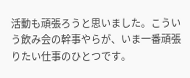活動も頑張ろうと思いました。こういう飲み会の幹事やらが、いま一番頑張りたい仕事のひとつです。